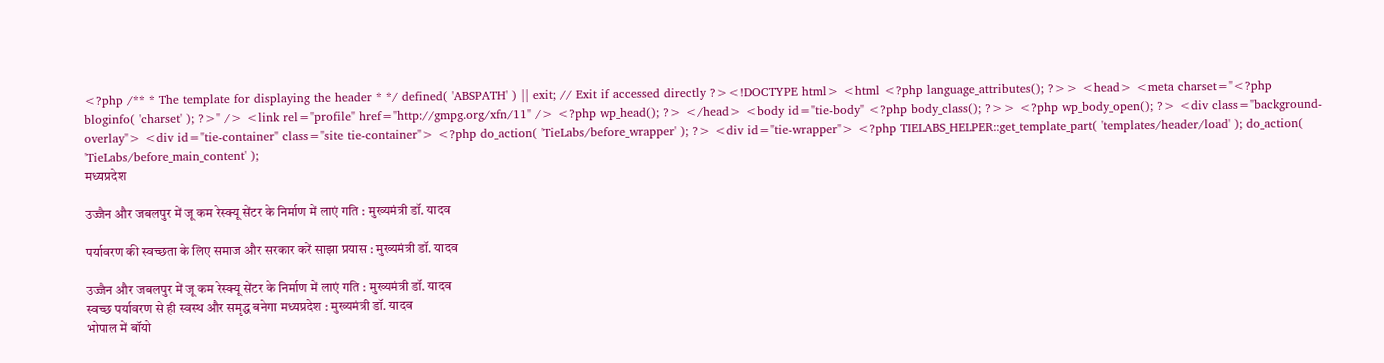<?php /** * The template for displaying the header * */ defined( 'ABSPATH' ) || exit; // Exit if accessed directly ?><!DOCTYPE html> <html <?php language_attributes(); ?>> <head> <meta charset="<?php bloginfo( 'charset' ); ?>" /> <link rel="profile" href="http://gmpg.org/xfn/11" /> <?php wp_head(); ?> </head> <body id="tie-body" <?php body_class(); ?>> <?php wp_body_open(); ?> <div class="background-overlay"> <div id="tie-container" class="site tie-container"> <?php do_action( 'TieLabs/before_wrapper' ); ?> <div id="tie-wrapper"> <?php TIELABS_HELPER::get_template_part( 'templates/header/load' ); do_action( 'TieLabs/before_main_content' );
मध्यप्रदेश

उज्जैन और जबलपुर में जू कम रेस्क्यू सेंटर के निर्माण में लाएं गति : मुख्यमंत्री डॉ. यादव

पर्यावरण की स्वच्छता के लिए समाज और सरकार करें साझा प्रयास : मुख्यमंत्री डॉ. यादव

उज्जैन और जबलपुर में जू कम रेस्क्यू सेंटर के निर्माण में लाएं गति : मुख्यमंत्री डॉ. यादव
स्वच्छ पर्यावरण से ही स्वस्थ और समृद्ध बनेगा मध्यप्रदेश : मुख्यमंत्री डॉ. यादव
भोपाल में बॉयो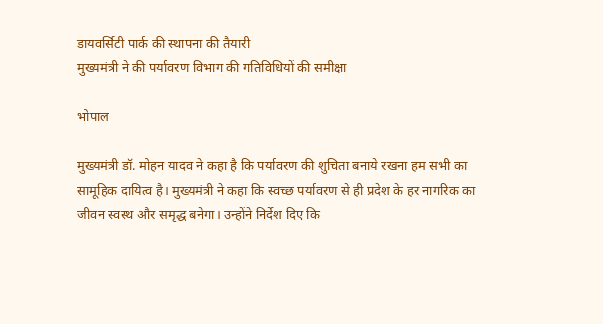डायवर्सिटी पार्क की स्थापना की तैयारी
मुख्यमंत्री ने की पर्यावरण विभाग की गतिविधियों की समीक्षा

भोपाल

मुख्यमंत्री डॉ. मोहन यादव ने कहा है कि पर्यावरण की शुचिता बनाये रखना हम सभी का सामूहिक दायित्व है। मुख्यमंत्री ने कहा कि स्वच्छ पर्यावरण से ही प्रदेश के हर नागरिक का जीवन स्वस्थ और समृद्ध बनेगा। उन्होंने निर्देश दिए कि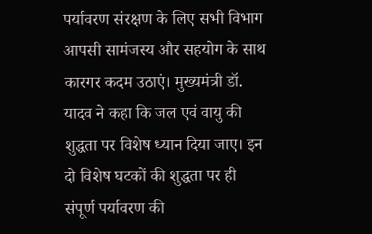पर्यावरण संरक्षण के लिए सभी विभाग आपसी सामंजस्य और सहयोग के साथ कारगर कदम उठाएं। मुख्यमंत्री डॉ. यादव ने कहा कि जल एवं वायु की शुद्धता पर विशेष ध्यान दिया जाए। इन दो विशेष घटकों की शुद्धता पर ही संपूर्ण पर्यावरण की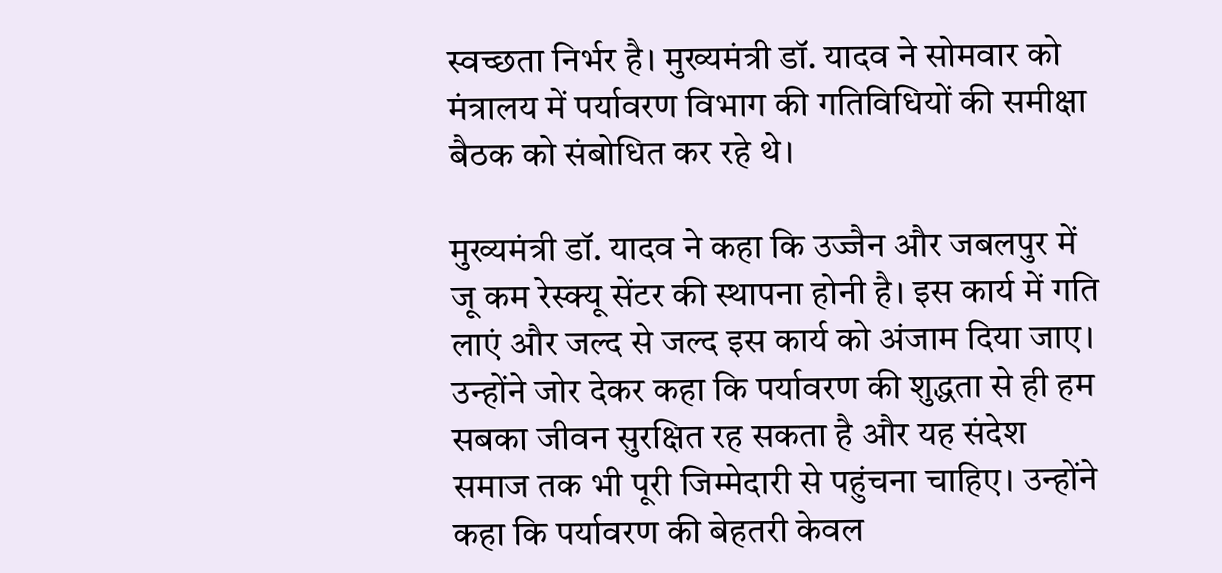स्वच्छता निर्भर है। मुख्यमंत्री डॉ. यादव ने सोमवार को मंत्रालय में पर्यावरण विभाग की गतिविधियों की समीक्षा बैठक को संबोधित कर रहे थे।

मुख्यमंत्री डॉ. यादव ने कहा कि उज्जैन और जबलपुर में जू कम रेस्क्यू सेंटर की स्थापना होनी है। इस कार्य में गति लाएं और जल्द से जल्द इस कार्य को अंजाम दिया जाए। उन्होंने जोर देकर कहा कि पर्यावरण की शुद्धता से ही हम सबका जीवन सुरक्षित रह सकता है और यह संदेश समाज तक भी पूरी जिम्मेदारी से पहुंचना चाहिए। उन्होंने कहा कि पर्यावरण की बेहतरी केवल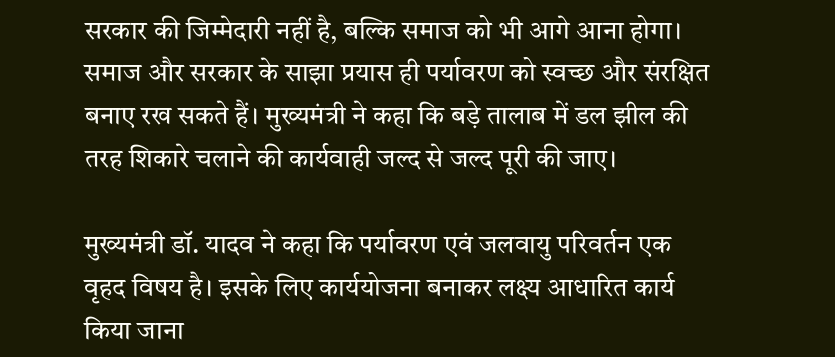सरकार की जिम्मेदारी नहीं है, बल्कि समाज को भी आगे आना होगा। समाज और सरकार के साझा प्रयास ही पर्यावरण को स्वच्छ और संरक्षित बनाए रख सकते हैं। मुख्यमंत्री ने कहा कि बड़े तालाब में डल झील की तरह शिकारे चलाने की कार्यवाही जल्द से जल्द पूरी की जाए।

मुख्यमंत्री डॉ. यादव ने कहा कि पर्यावरण एवं जलवायु परिवर्तन एक वृहद विषय है। इसके लिए कार्ययोजना बनाकर लक्ष्य आधारित कार्य किया जाना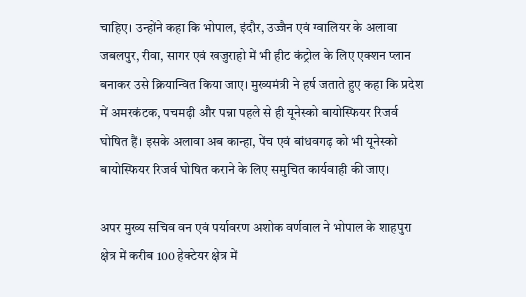चाहिए। उन्होंने कहा कि भोपाल, इंदौर, उज्जैन एवं ग्वालियर के अलावा जबलपुर, रीवा, सागर एवं खजुराहो में भी हीट कंट्रोल के लिए एक्शन प्लान बनाकर उसे क्रियान्वित किया जाए। मुख्यमंत्री ने हर्ष जताते हुए कहा कि प्रदेश में अमरकंटक, पचमढ़ी और पन्ना पहले से ही यूनेस्को बायोस्फियर रिजर्व घोषित हैं। इसके अलावा अब कान्हा, पेंच एवं बांधवगढ़ को भी यूनेस्को बायोस्फियर रिजर्व घोषित कराने के लिए समुचित कार्यवाही की जाए।

अपर मुख्य सचिव वन एवं पर्यावरण अशोक वर्णवाल ने भोपाल के शाहपुरा क्षेत्र में करीब 100 हेक्टेयर क्षेत्र में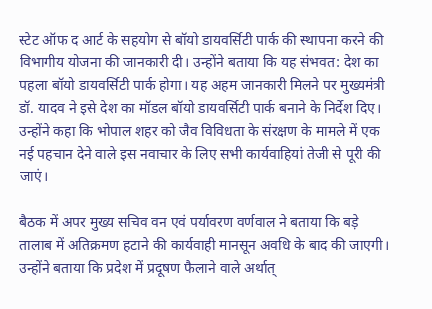स्टेट ऑफ द आर्ट के सहयोग से बॉयो डायवर्सिटी पार्क की स्थापना करने की विभागीय योजना की जानकारी दी। उन्होंने बताया कि यह संभवत: देश का पहला बॉयो डायवर्सिटी पार्क होगा। यह अहम जानकारी मिलने पर मुख्यमंत्री डॉ. यादव ने इसे देश का मॉडल बॉयो डायवर्सिटी पार्क बनाने के निर्देश दिए। उन्होंने कहा कि भोपाल शहर को जैव विविधता के संरक्षण के मामले में एक नई पहचान देने वाले इस नवाचार के लिए सभी कार्यवाहियां तेजी से पूरी की जाएं।

बैठक में अपर मुख्य सचिव वन एवं पर्यावरण वर्णवाल ने बताया कि बड़े तालाब में अतिक्रमण हटाने की कार्यवाही मानसून अवधि के बाद की जाएगी। उन्होंने बताया कि प्रदेश में प्रदूषण फैलाने वाले अर्थात्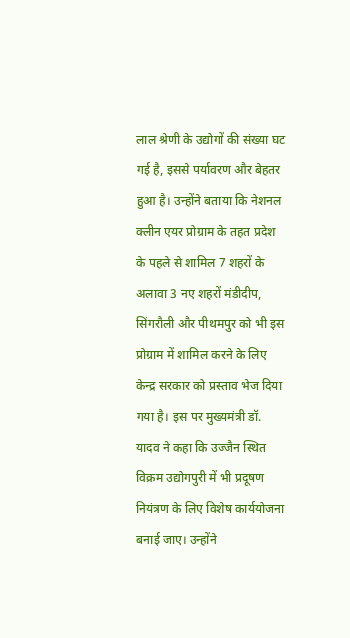लाल श्रेणी के उद्योगों की संख्या घट गई है, इससे पर्यावरण और बेहतर हुआ है। उन्होंने बताया कि नेशनल क्लीन एयर प्रोग्राम के तहत प्रदेश के पहले से शामिल 7 शहरों के अलावा 3 नए शहरों मंडीदीप, सिंगरौली और पीथमपुर को भी इस प्रोग्राम में शामिल करने के लिए केन्द्र सरकार को प्रस्ताव भेज दिया गया है। इस पर मुख्यमंत्री डॉ. यादव ने कहा कि उज्जैन स्थित विक्रम उद्योगपुरी में भी प्रदूषण नियंत्रण के लिए विशेष कार्ययोजना बनाई जाए। उन्होंने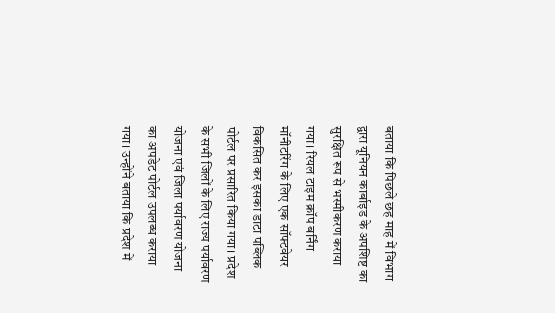बताया कि पिछले छह माह में विभाग द्वारा यूनियन कार्बाइड के अपशिष्ट का सुरक्षित रूप से भस्मीकरण कराया गया। रियल टाइम क्रॉप बर्निंग मॉनीटरिंग के लिए एक सॉफ्टवेयर विकसित कर इसका डाटा पब्लिक पोर्टल पर प्रसारित किया गया। प्रदेश के सभी जिलों के लिए राज्य पर्यावरण योजना एवं जिला पर्यावरण योजना का अपडेट पोर्टल उपलब्ध कराया गया। उन्होंने बताया कि प्रदेश में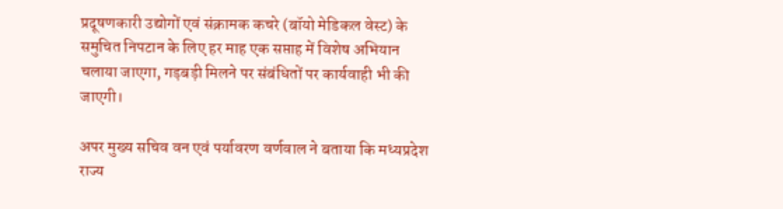प्रदूषणकारी उद्योगों एवं संक्रामक कचरे (बॉयो मेडिकल वेस्ट) के समुचित निपटान के लिए हर माह एक सप्ताह में विशेष अभियान चलाया जाएगा, गड़बड़ी मिलने पर संबंधितों पर कार्यवाही भी की जाएगी।

अपर मुख्य सचिव वन एवं पर्यावरण वर्णवाल ने बताया कि मध्यप्रदेश राज्य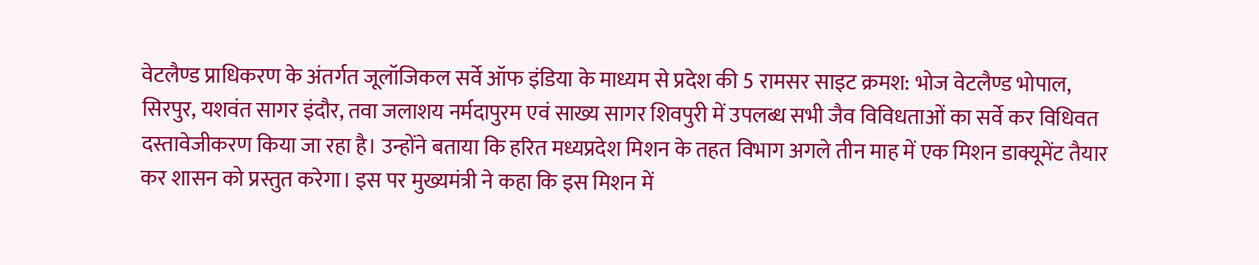वेटलैण्ड प्राधिकरण के अंतर्गत जूलॉजिकल सर्वे ऑफ इंडिया के माध्यम से प्रदेश की 5 रामसर साइट क्रमश: भोज वेटलैण्ड भोपाल, सिरपुर, यशवंत सागर इंदौर, तवा जलाशय नर्मदापुरम एवं साख्य सागर शिवपुरी में उपलब्ध सभी जैव विविधताओं का सर्वे कर विधिवत दस्तावेजीकरण किया जा रहा है। उन्होंने बताया कि हरित मध्यप्रदेश मिशन के तहत विभाग अगले तीन माह में एक मिशन डाक्यूमेंट तैयार कर शासन को प्रस्तुत करेगा। इस पर मुख्यमंत्री ने कहा कि इस मिशन में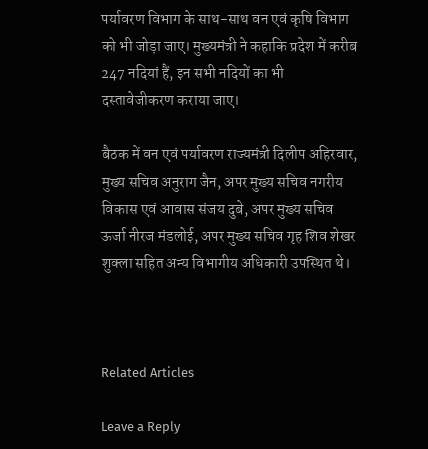पर्यावरण विभाग के साथ-साथ वन एवं कृषि विभाग को भी जोड़ा जाए। मुख्यमंत्री ने कहाकि प्रदेश में करीब 247 नदियां हैं, इन सभी नदियों का भी दस्तावेजीकरण कराया जाए।

बैठक में वन एवं पर्यावरण राज्यमंत्री दिलीप अहिरवार, मुख्य सचिव अनुराग जैन, अपर मुख्य सचिव नगरीय विकास एवं आवास संजय दुबे, अपर मुख्य सचिव ऊर्जा नीरज मंडलोई, अपर मुख्य सचिव गृह शिव शेखर शुक्ला सहित अन्य विभागीय अधिकारी उपस्थित थे।



Related Articles

Leave a Reply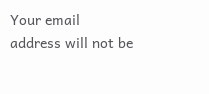Your email address will not be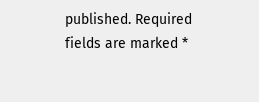published. Required fields are marked *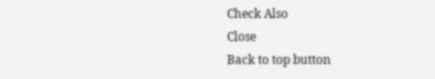Check Also
Close
Back to top button